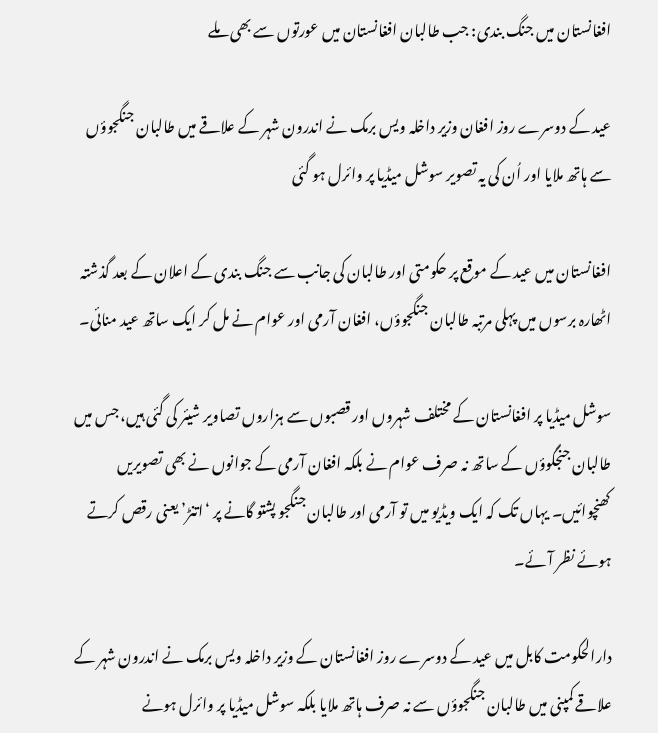افغانستان میں جنگ بندی: جب طالبان افغانستان میں عورتوں سے بھی ملے

عید کے دوسرے روز افغان وزیر داخلہ ویس برمک نے اندرون شہر کے علاقے میں طالبان جنگجوؤں سے ہاتھ ملایا اور اُن کی یہ تصویر سوشل میڈیا پر وائرل ہو گئی

افغانستان میں عید کے موقع پر حکومتی اور طالبان کی جانب سے جنگ بندی کے اعلان کے بعد گذشتہ اٹھارہ برسوں میں پہلی مرتبہ طالبان جنگجوؤں، افغان آرمی اور عوام نے مل کر ایک ساتھ عید منائی۔

سوشل میڈیا پر افغانستان کے مختلف شہروں اور قصبوں سے ہزاروں تصاویر شیئر کی گئی ہیں، جس میں طالبان جنجگوؤں کے ساتھ نہ صرف عوام نے بلکہ افغان آرمی کے جوانوں نے بھی تصویریں کھنچوائیں۔ یہاں تک کہ ایک ویڈیو میں تو آرمی اور طالبان جنگجو پشتو گانے پر ‘اتنڑ’ یعنی رقص کرتے ہوئے نظر آئے۔

دارالحکومت کابل میں عید کے دوسرے روز افغانستان کے وزیر داخلہ ویس برمک نے اندرون شہر کے علاقے کمپنی میں طالبان جنگجوؤں سے نہ صرف ہاتھ ملایا بلکہ سوشل میڈیا پر وائرل ہونے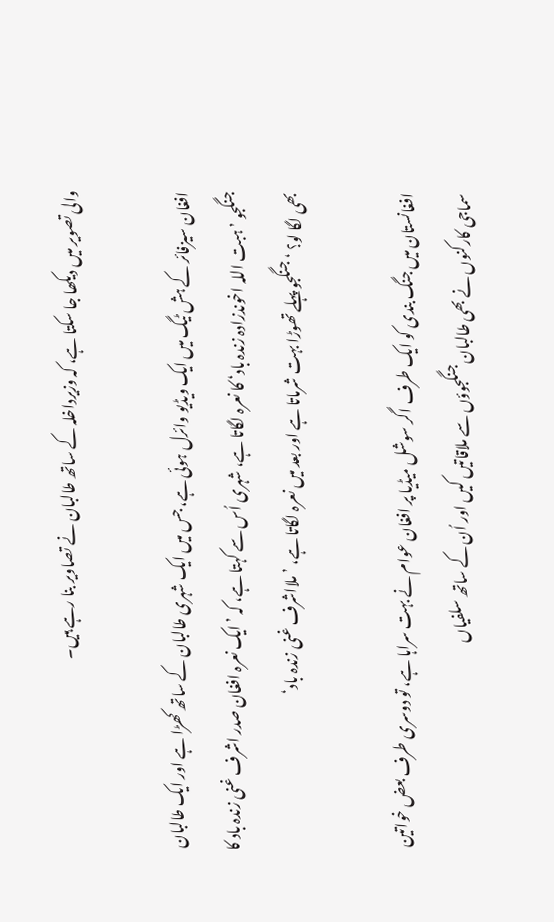والی تصویر میں دیکھا جا سکتا ہے، کہ وزیرداخلہ کے ساتھ طالبان نے تصاویر بنا رہے ہیں۔

افغان سیزفائر کے ہش ٹیگ میں ایک ویڈیو وائرل ہوئی ہے، جس میں ایک شہری طالبان کے ساتھ کھڑا ہے اور ایک طالبان جنگجو ’ہبت اللہ اخوندزادہ زندہ باد‘ کا نعرہ لگاتا ہے، شہری اُس سے کہتا ہے، کہ ’ایک نعرہ افغان صدر اشرف غنی زندہ باد کا بھی لگا لو؟ ‘ جنگجو پہلے تھوڑا بہت شرماتا ہے اور بعد میں نعرہ لگاتا ہے، ’ملااشرف غنی زندہ باد‘

افغانستان میں جنگ بندی کو ایک طرف اگر سوشل میڈیا پر افغان عوام نے بہت سراہا ہے، تو دوسری طرف بعض خواتین سماجی کارکنوں نے بھی طالبان جنگجوؤں سے ملاقاتیں کیں اور اُن کے ساتھ سلفیاں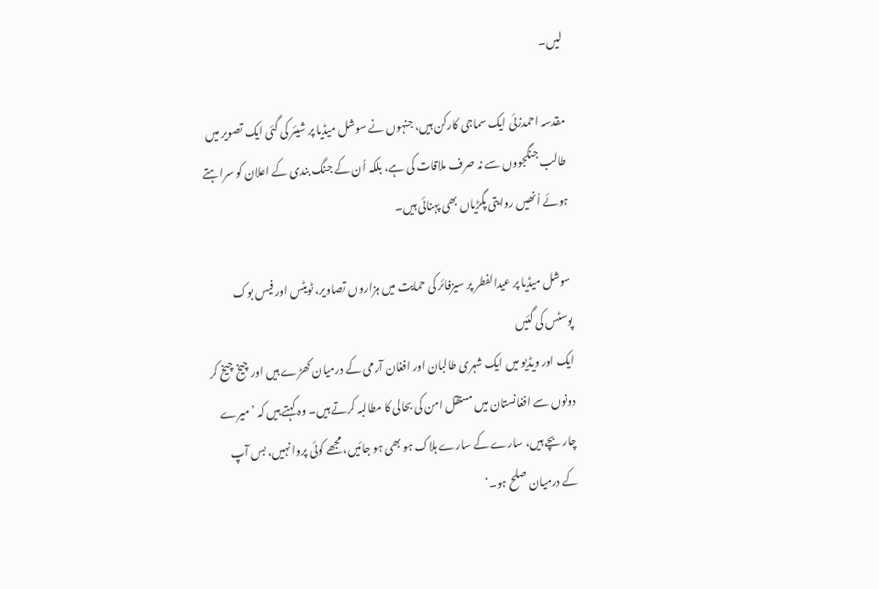لیں۔

مقدسہ احمدزئی ایک سماجی کارکن ہیں، جنہوں نے سوشل میڈیا پر شیئر کی گئی ایک تصویر میں طالب جنگجووں سے نہ صرف ملاقات کی ہے، بلکہ اُن کے جنگ بندی کے اعلان کو سراہتے ہوئے اُنھیں روایتی پگڑیاں بھی پہنائی ہیں۔

سوشل میڈیا پر عیدالفطر پر سیزفائر کی حمایت میں ہزاروں تصاویر، ٹویٹس اور فیس بوک پوسٹس کی گئیں
ایک اور ویڈیو میں ایک شہری طالبان اور افغان آرمی کے درمیان کھڑے ہیں اور چیخ چیخ کر دونوں سے افغانستان میں مستقل امن کی بحالی کا مطالبہ کرتے ہیں۔ وہ کہتے ہیں کہ ’میرے چار بچے ہیں، سارے کے سارے ہلاک ہو بھی ہو جائیں، مجھے کوئی پروا نہیں، بس آپ کے درمیان صلح ہو۔‘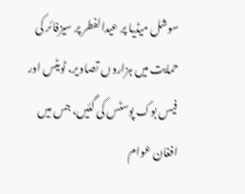سوشل میڈیا پر عیدالفطر پر سیزفائر کی حمایت میں ہزاروں تصاویر، ٹویٹس اور فیس بوک پوسٹس کی گئیں، جس میں افغان عوام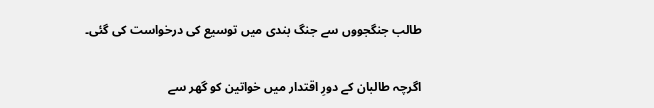طالب جنگجووں سے جنگ بندی میں توسیع کی درخواست کی گئی۔

اگرچہ طالبان کے دورِ اقتدار میں خواتین کو گھر سے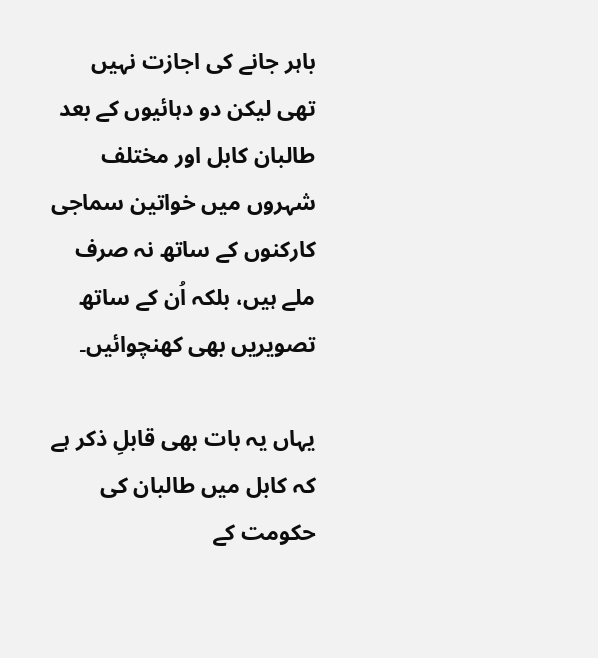باہر جانے کی اجازت نہیں تھی لیکن دو دہائیوں کے بعد طالبان کابل اور مختلف شہروں میں خواتین سماجی کارکنوں کے ساتھ نہ صرف ملے ہیں، بلکہ اُن کے ساتھ تصویریں بھی کھنچوائیں۔

یہاں یہ بات بھی قابلِ ذکر ہے کہ کابل میں طالبان کی حکومت کے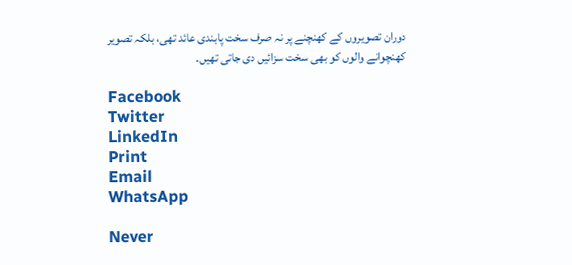دوران تصویروں کے کھنچنے پر نہ صرف سخت پابندی عائد تھی، بلکہ تصویر کھنچوانے والوں کو بھی سخت سزائیں دی جاتی تھیں۔

Facebook
Twitter
LinkedIn
Print
Email
WhatsApp

Never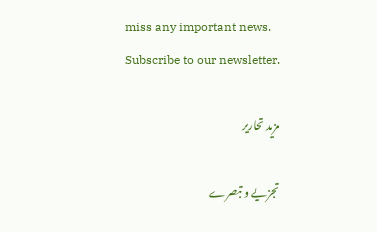miss any important news. Subscribe to our newsletter.

مزید تحاریر

تجزیے و تبصرے